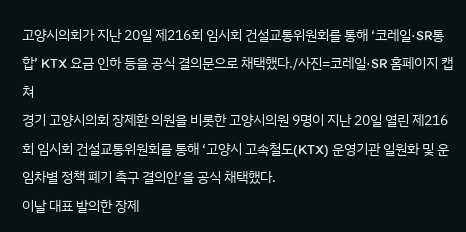고양시의회가 지난 20일 제216회 임시회 건설교통위원회를 통해 ‘코레일·SR통합’ KTX 요금 인하 등을 공식 결의문으로 채택했다./사진=코레일·SR 홈페이지 캡쳐
경기 고양시의회 장제환 의원을 비롯한 고양시의원 9명이 지난 20일 열린 제216회 임시회 건설교통위원회를 통해 ‘고양시 고속철도(KTX) 운영기관 일원화 및 운임차별 정책 폐기 촉구 결의안’을 공식 채택했다.
이날 대표 발의한 장제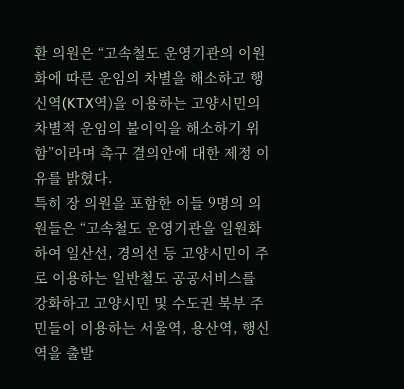환 의원은 “고속철도 운영기관의 이원화에 따른 운임의 차별을 해소하고 행신역(KTX역)을 이용하는 고양시민의 차별적 운임의 불이익을 해소하기 위함”이라며 촉구 결의안에 대한 제정 이유를 밝혔다.
특히 장 의원을 포함한 이들 9명의 의원들은 “고속철도 운영기관을 일원화하여 일산선, 경의선 등 고양시민이 주로 이용하는 일반철도 공공서비스를 강화하고 고양시민 및 수도권 북부 주민들이 이용하는 서울역, 용산역, 행신역을 출발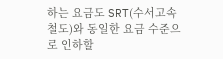하는 요금도 SRT(수서고속철도)와 동일한 요금 수준으로 인하할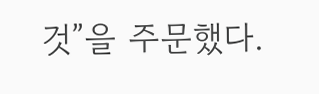것”을 주문했다.